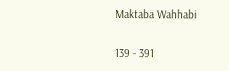Maktaba Wahhabi

139 - 391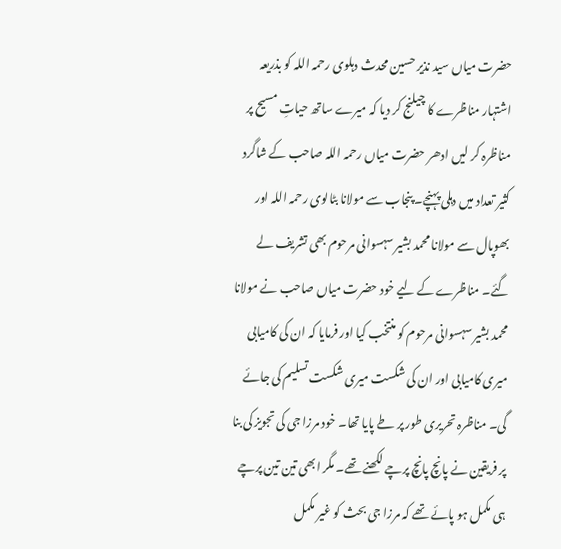حضرت میاں سید نذیر حسین محدث دہلوی رحمہ اللہ کو بذریعہ اشتہار مناظرے کا چیلنج کر دیا کہ میرے ساتھ حیاتِ مسیح پر مناظرہ کر لیں ادھر حضرت میاں رحمہ اللہ صاحب کے شاگرد کثیر تعداد میں دہلی پہنچے۔ پنجاب سے مولانا بٹالوی رحمہ اللہ اور بھوپال سے مولانا محمد بشیر سہسوانی مرحوم بھی تشریف لے گئے۔ مناظرے کے لیے خود حضرت میاں صاحب نے مولانا محمد بشیر سہسوانی مرحوم کو منتخب کیا اور فرمایا کہ ان کی کامیابی میری کامیابی اور ان کی شکست میری شکست تسلیم کی جائے گی۔ مناظرہ تحریری طور پر طے پایا تھا۔ خود مرزا جی کی تجویز کی بنا پر فریقین نے پانچ پانچ پرچے لکھنے تھے۔ مگر ابھی تین تین پرچے ہی مکمل ہو پائے تھے کہ مرزا جی بحث کو غیر مکمل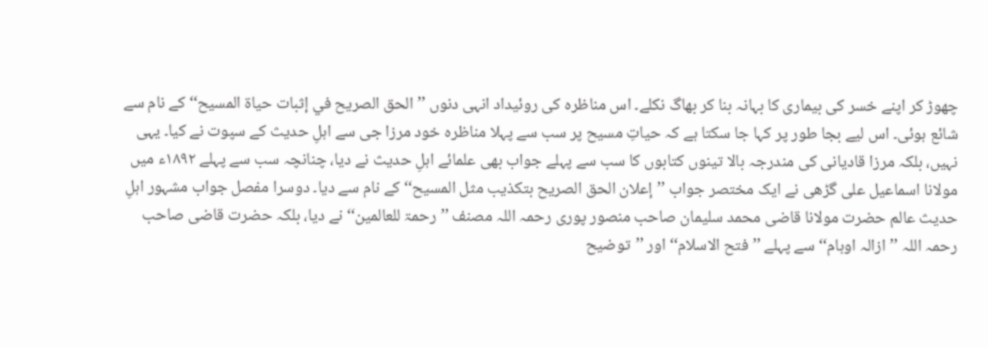چھوڑ کر اپنے خسر کی بیماری کا بہانہ بنا کر بھاگ نکلے۔ اس مناظرہ کی روئیداد انہی دنوں ’’الحق الصریح في إثبات حیاۃ المسیح‘‘ کے نام سے شائع ہوئی۔ اس لیے بجا طور پر کہا جا سکتا ہے کہ حیاتِ مسیح پر سب سے پہلا مناظرہ خود مرزا جی سے اہلِ حدیث کے سپوت نے کیا۔ یہی نہیں، بلکہ مرزا قادیانی کی مندرجہ بالا تینوں کتابوں کا سب سے پہلے جواب بھی علمائے اہلِ حدیث نے دیا، چنانچہ سب سے پہلے ۱۸۹۲ء میں مولانا اسماعیل علی گڑھی نے ایک مختصر جواب ’’إعلان الحق الصریح بتکذیب مثل المسیح‘‘ کے نام سے دیا۔ دوسرا مفصل جواب مشہور اہلِ حدیث عالم حضرت مولانا قاضی محمد سلیمان صاحب منصور پوری رحمہ اللہ مصنف ’’رحمۃ للعالمین‘‘ نے دیا، بلکہ حضرت قاضی صاحب رحمہ اللہ ’’ازالہ اوہام‘‘ سے پہلے ’’فتح الاسلام‘‘ اور ’’توضیح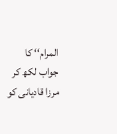المرام‘‘ کا جواب لکھ کر مرزا قادیانی کو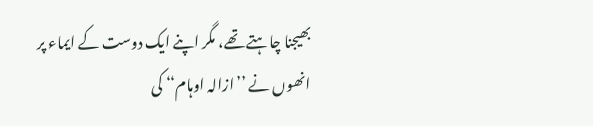بھیجنا چاہتے تھے، مگر اپنے ایک دوست کے ایماء پر انھوں نے ’’ازالہ اوہام‘‘ کی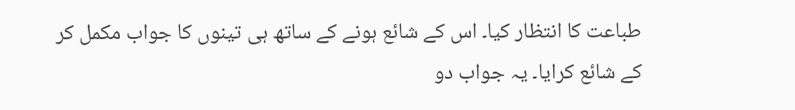طباعت کا انتظار کیا۔ اس کے شائع ہونے کے ساتھ ہی تینوں کا جواب مکمل کر کے شائع کرایا۔ یہ جواب دو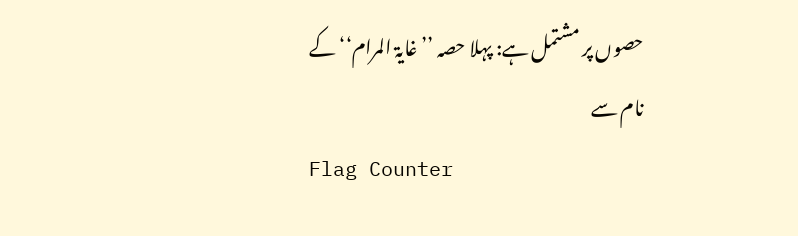حصوں پر مشتمل ہے: پہلا حصہ ’’غایۃ المرام‘‘ کے نام سے
Flag Counter